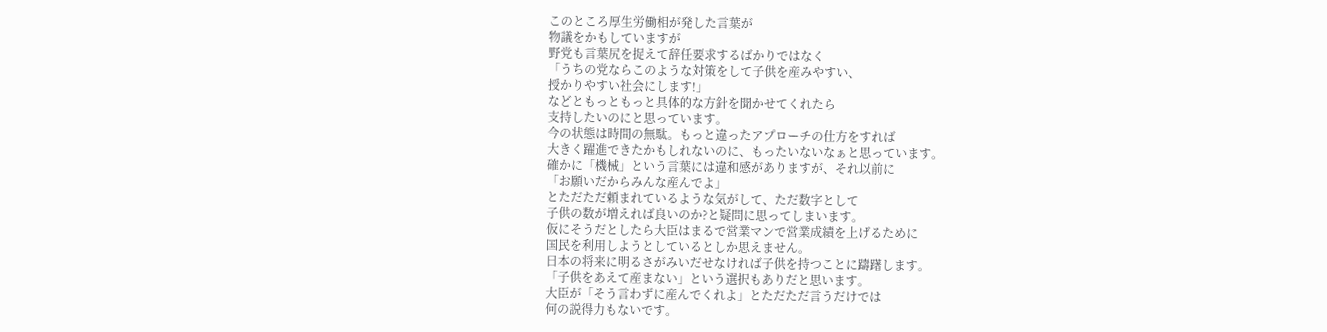このところ厚生労働相が発した言葉が
物議をかもしていますが
野党も言葉尻を捉えて辞任要求するばかりではなく
「うちの党ならこのような対策をして子供を産みやすい、
授かりやすい社会にします!」
などともっともっと具体的な方針を聞かせてくれたら
支持したいのにと思っています。
今の状態は時間の無駄。もっと違ったアプローチの仕方をすれば
大きく躍進できたかもしれないのに、もったいないなぁと思っています。
確かに「機械」という言葉には違和感がありますが、それ以前に
「お願いだからみんな産んでよ」
とただただ頼まれているような気がして、ただ数字として
子供の数が増えれば良いのか?と疑問に思ってしまいます。
仮にそうだとしたら大臣はまるで営業マンで営業成績を上げるために
国民を利用しようとしているとしか思えません。
日本の将来に明るさがみいだせなければ子供を持つことに躊躇します。
「子供をあえて産まない」という選択もありだと思います。
大臣が「そう言わずに産んでくれよ」とただただ言うだけでは
何の説得力もないです。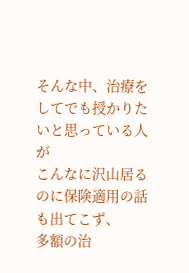そんな中、治療をしてでも授かりたいと思っている人が
こんなに沢山居るのに保険適用の話も出てこず、
多額の治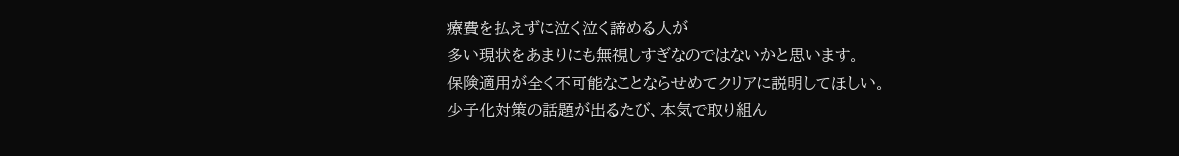療費を払えずに泣く泣く諦める人が
多い現状をあまりにも無視しすぎなのではないかと思います。
保険適用が全く不可能なことならせめてクリアに説明してほしい。
少子化対策の話題が出るたび、本気で取り組ん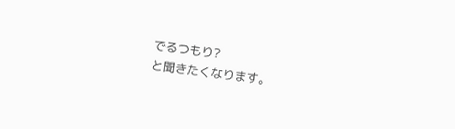でるつもり?
と聞きたくなります。